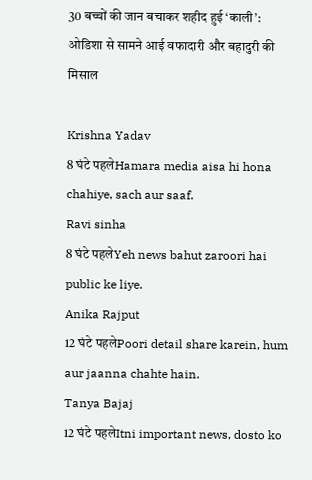30 बच्चों की जान बचाकर शहीद हुई ‘काली’: ओडिशा से सामने आई वफादारी और बहादुरी की मिसाल

Krishna Yadav
8 घंटे पहलेHamara media aisa hi hona chahiye, sach aur saaf.
Ravi sinha
8 घंटे पहलेYeh news bahut zaroori hai public ke liye.
Anika Rajput
12 घंटे पहलेPoori detail share karein, hum aur jaanna chahte hain.
Tanya Bajaj
12 घंटे पहलेItni important news, dosto ko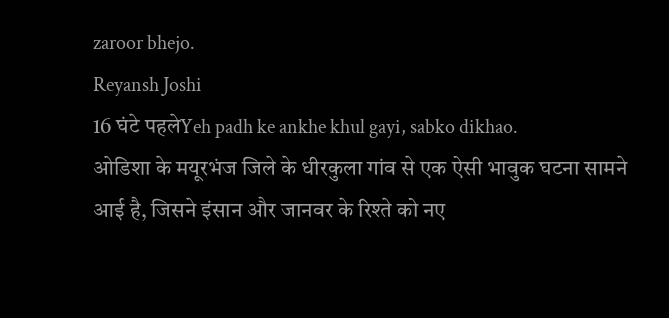zaroor bhejo.
Reyansh Joshi
16 घंटे पहलेYeh padh ke ankhe khul gayi, sabko dikhao.
ओडिशा के मयूरभंज जिले के धीरकुला गांव से एक ऐसी भावुक घटना सामने आई है, जिसने इंसान और जानवर के रिश्ते को नए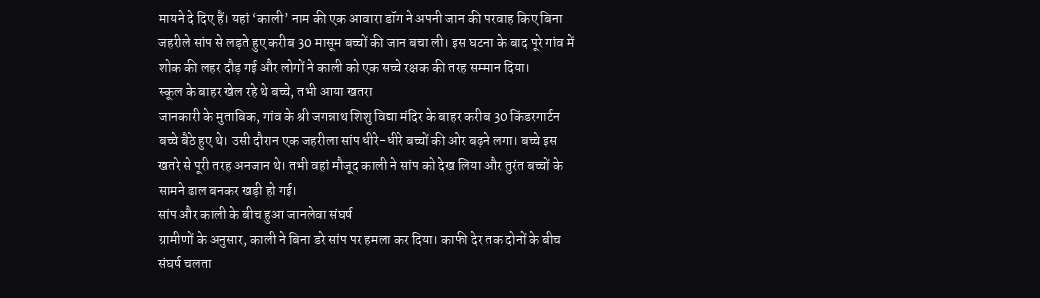मायने दे दिए हैं। यहां ‘काली’ नाम की एक आवारा डॉग ने अपनी जान की परवाह किए बिना जहरीले सांप से लड़ते हुए करीब 30 मासूम बच्चों की जान बचा ली। इस घटना के बाद पूरे गांव में शोक की लहर दौड़ गई और लोगों ने काली को एक सच्चे रक्षक की तरह सम्मान दिया।
स्कूल के बाहर खेल रहे थे बच्चे, तभी आया खतरा
जानकारी के मुताबिक, गांव के श्री जगन्नाथ शिशु विद्या मंदिर के बाहर करीब 30 किंडरगार्टन बच्चे बैठे हुए थे। उसी दौरान एक जहरीला सांप धीरे-धीरे बच्चों की ओर बढ़ने लगा। बच्चे इस खतरे से पूरी तरह अनजान थे। तभी वहां मौजूद काली ने सांप को देख लिया और तुरंत बच्चों के सामने ढाल बनकर खड़ी हो गई।
सांप और काली के बीच हुआ जानलेवा संघर्ष
ग्रामीणों के अनुसार, काली ने बिना डरे सांप पर हमला कर दिया। काफी देर तक दोनों के बीच संघर्ष चलता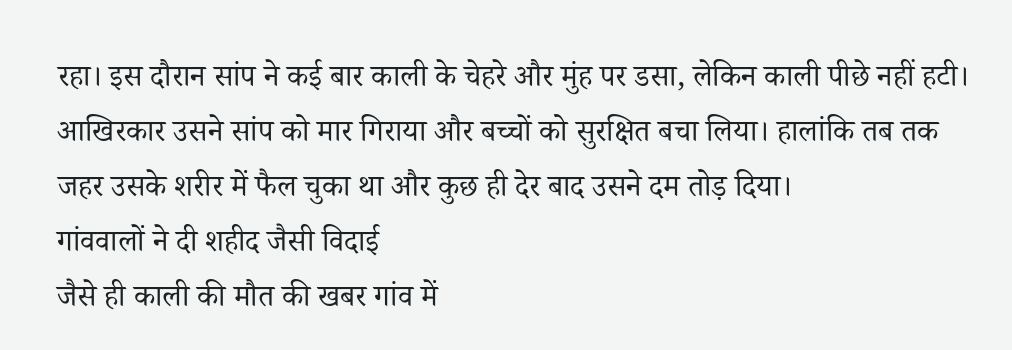रहा। इस दौरान सांप ने कई बार काली के चेहरे और मुंह पर डसा, लेकिन काली पीछे नहीं हटी। आखिरकार उसने सांप को मार गिराया और बच्चों को सुरक्षित बचा लिया। हालांकि तब तक जहर उसके शरीर में फैल चुका था और कुछ ही देर बाद उसने दम तोड़ दिया।
गांववालों ने दी शहीद जैसी विदाई
जैसे ही काली की मौत की खबर गांव में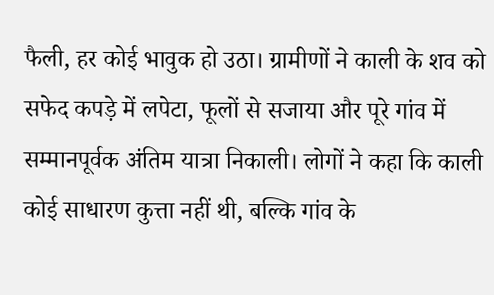फैली, हर कोई भावुक हो उठा। ग्रामीणों ने काली के शव को सफेद कपड़े में लपेटा, फूलों से सजाया और पूरे गांव में सम्मानपूर्वक अंतिम यात्रा निकाली। लोगों ने कहा कि काली कोई साधारण कुत्ता नहीं थी, बल्कि गांव के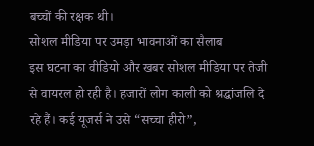बच्चों की रक्षक थी।
सोशल मीडिया पर उमड़ा भावनाओं का सैलाब
इस घटना का वीडियो और खबर सोशल मीडिया पर तेजी से वायरल हो रही है। हजारों लोग काली को श्रद्धांजलि दे रहे हैं। कई यूजर्स ने उसे “सच्चा हीरो”,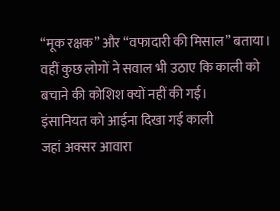“मूक रक्षक” और “वफादारी की मिसाल” बताया। वहीं कुछ लोगों ने सवाल भी उठाए कि काली को बचाने की कोशिश क्यों नहीं की गई।
इंसानियत को आईना दिखा गई काली
जहां अक्सर आवारा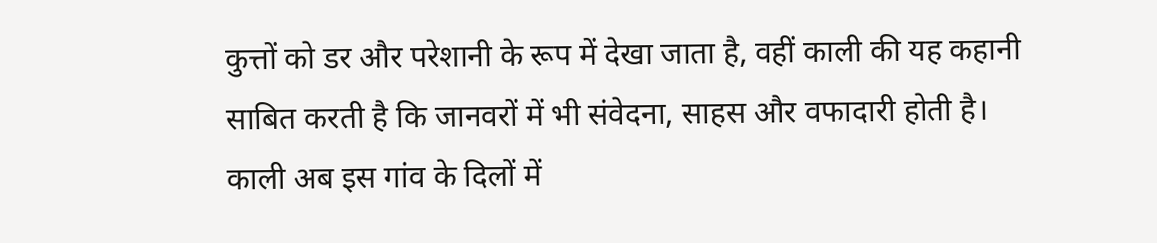कुत्तों को डर और परेशानी के रूप में देखा जाता है, वहीं काली की यह कहानी साबित करती है कि जानवरों में भी संवेदना, साहस और वफादारी होती है। काली अब इस गांव के दिलों में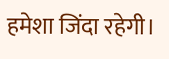हमेशा जिंदा रहेगी।